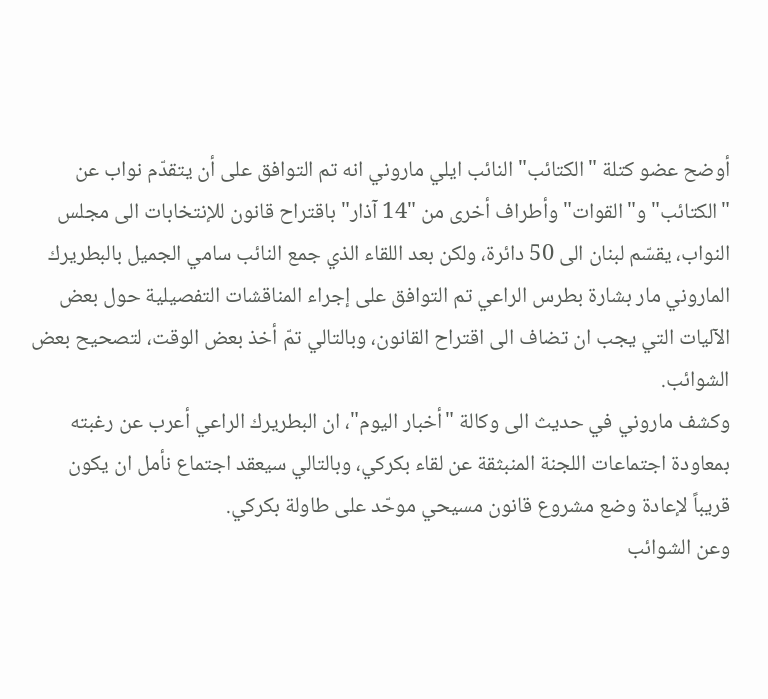أوضح عضو كتلة "الكتائب" النائب ايلي ماروني انه تم التوافق على أن يتقدّم نواب عن "الكتائب" و"القوات" وأطراف أخرى من "14 آذار" باقتراح قانون للإنتخابات الى مجلس النواب، يقسّم لبنان الى 50 دائرة، ولكن بعد اللقاء الذي جمع النائب سامي الجميل بالبطريرك الماروني مار بشارة بطرس الراعي تم التوافق على إجراء المناقشات التفصيلية حول بعض الآليات التي يجب ان تضاف الى اقتراح القانون، وبالتالي تمّ أخذ بعض الوقت، لتصحيح بعض الشوائب.
وكشف ماروني في حديث الى وكالة "أخبار اليوم"، ان البطريرك الراعي أعرب عن رغبته بمعاودة اجتماعات اللجنة المنبثقة عن لقاء بكركي، وبالتالي سيعقد اجتماع نأمل ان يكون قريباً لإعادة وضع مشروع قانون مسيحي موحّد على طاولة بكركي.
وعن الشوائب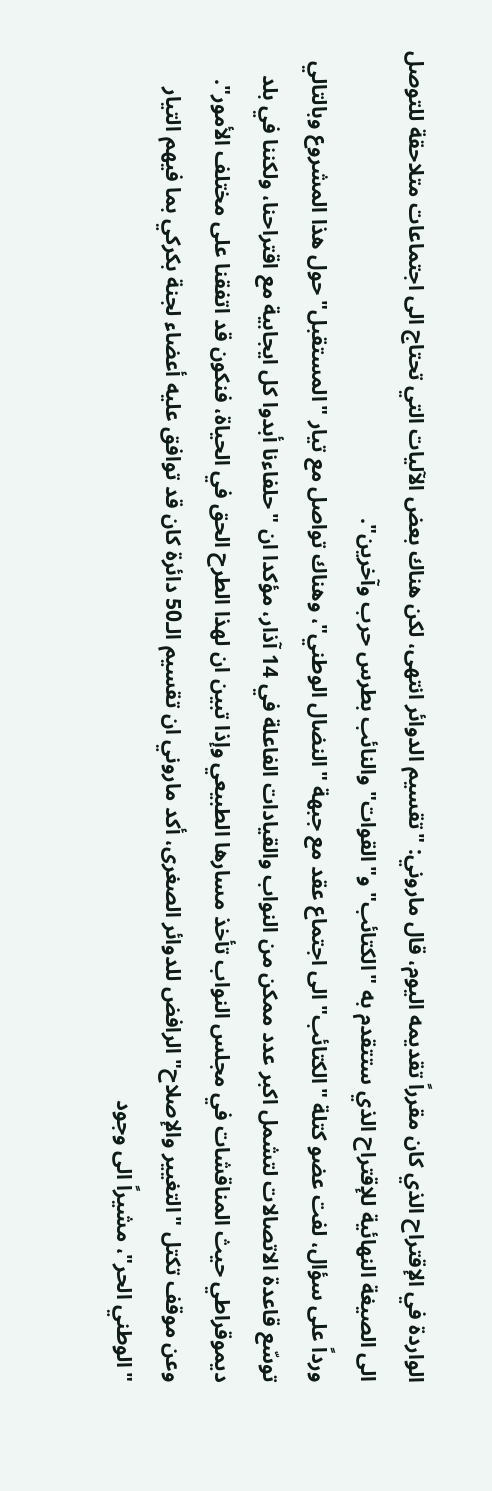الواردة في الإقتراح الذي كان مقرراً تقديمه اليوم، قال ماروني: "تقسيم الدوائر انتهى، لكن هناك بعض الآليات التي تحتاج الى اجتماعات متلاحقة للتوصل الى الصيغة النهائية للإقتراح الذي ستتقدم به "الكتائب" و"القوات" والنائب بطرس حرب وآخرين".
ورداً على سؤال، لفت عضو كتلة "الكتائب" الى اجتماع عقد مع جبهة "النضال الوطني"، وهناك تواصل مع تيار "المستقبل" حول هذا المشروع وبالتالي توسّع قاعدة الاتصالات لتشمل اكبر عدد ممكن من النواب والقيادات الفاعلة في 14 آذار، مؤكدا ان "حلفاءنا أبدوا كل ايجابية مع اقتراحنا، ولكننا في بلد ديموقراطي حيث المناقشات في مجلس النواب تأخذ مسارها الطبيعي وإذا تبين ان لهذا الطرح الحق في الحياة، فنكون قد اتفقنا على مختلف الأمور".
وعن موقف تكتل "التغيير والإصلاح" الرافض للدوائر الصغرى، أكد ماروني ان تقسيم الـ50 دائرة كان قد توافق عليه أعضاء لجنة بكركي بما فيهم التيار "الوطني الحر"، مشيراً الى وجود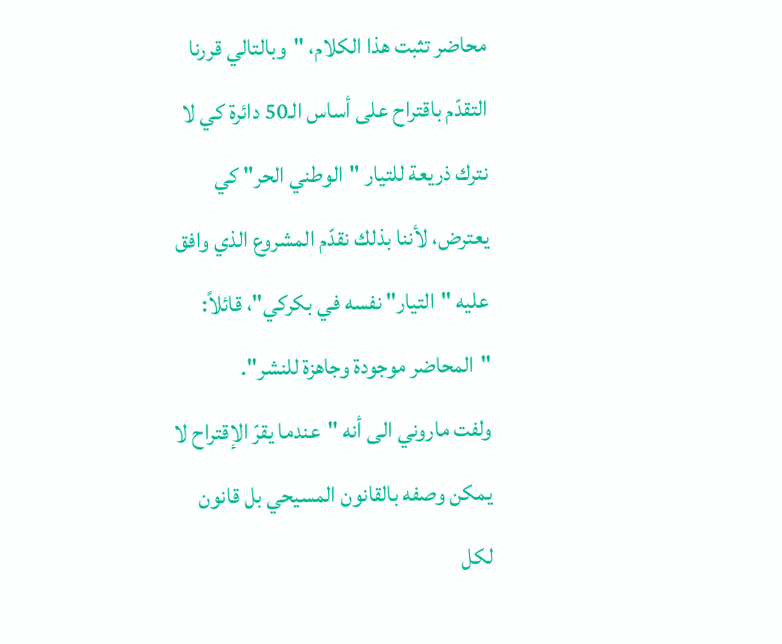محاضر تثبت هذا الكلام، "وبالتالي قررنا التقدّم باقتراح على أساس الـ50 دائرة كي لا نترك ذريعة للتيار "الوطني الحر" كي يعترض، لأننا بذلك نقدّم المشروع الذي وافق عليه "التيار" نفسه في بكركي"، قائلاً: "المحاضر موجودة وجاهزة للنشر".
ولفت ماروني الى أنه "عندما يقرّ الإقتراح لا يمكن وصفه بالقانون المسيحي بل قانون لكل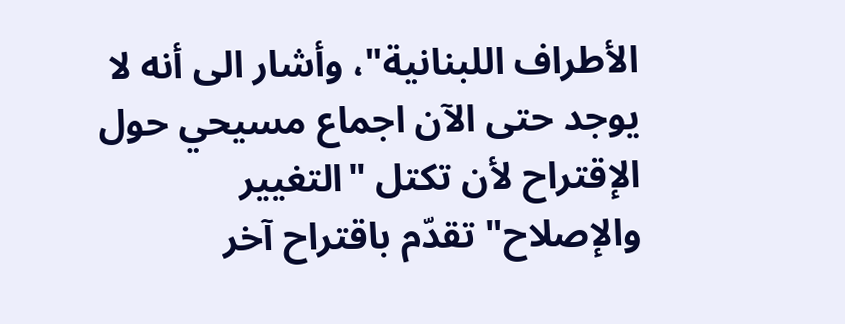الأطراف اللبنانية"، وأشار الى أنه لا يوجد حتى الآن اجماع مسيحي حول الإقتراح لأن تكتل "التغيير والإصلاح" تقدّم باقتراح آخر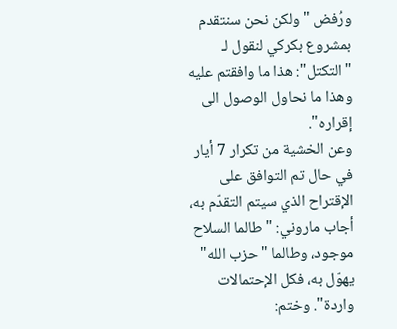ورُفض "ولكن نحن سنتقدم بمشروع بكركي لنقول لـ "التكتل": هذا ما وافقتم عليه وهذا ما نحاول الوصول الى إقراره".
وعن الخشية من تكرار 7 أيار في حال تم التوافق على الإقتراح الذي سيتم التقدّم به، أجاب ماروني: "طالما السلاح موجود، وطالما "حزب الله" يهوّل به، فكل الإحتمالات واردة". وختم: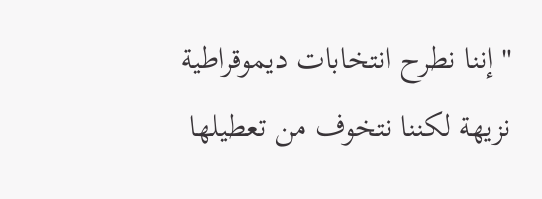"إننا نطرح انتخابات ديموقراطية نزيهة لكننا نتخوف من تعطيلها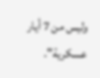وليس من 7 أيار عسكرية".